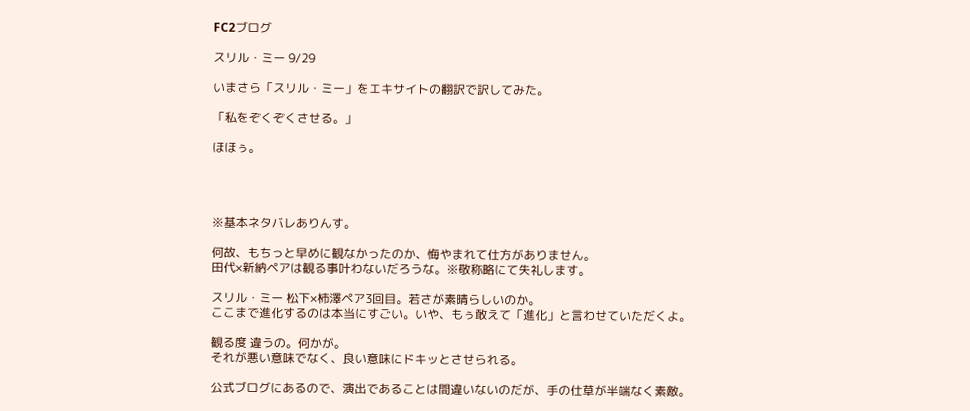FC2ブログ

スリル・ミー 9/29

いまさら「スリル・ミー」をエキサイトの翻訳で訳してみた。

「私をぞくぞくさせる。」

ほほぅ。




※基本ネタバレありんす。

何故、もちっと早めに観なかったのか、悔やまれて仕方がありません。
田代×新納ペアは観る事叶わないだろうな。※敬称略にて失礼します。

スリル・ミー 松下×柿澤ペア3回目。若さが素晴らしいのか。
ここまで進化するのは本当にすごい。いや、もぅ敢えて「進化」と言わせていただくよ。

観る度 違うの。何かが。
それが悪い意味でなく、良い意味にドキッとさせられる。

公式ブログにあるので、演出であることは間違いないのだが、手の仕草が半端なく素敵。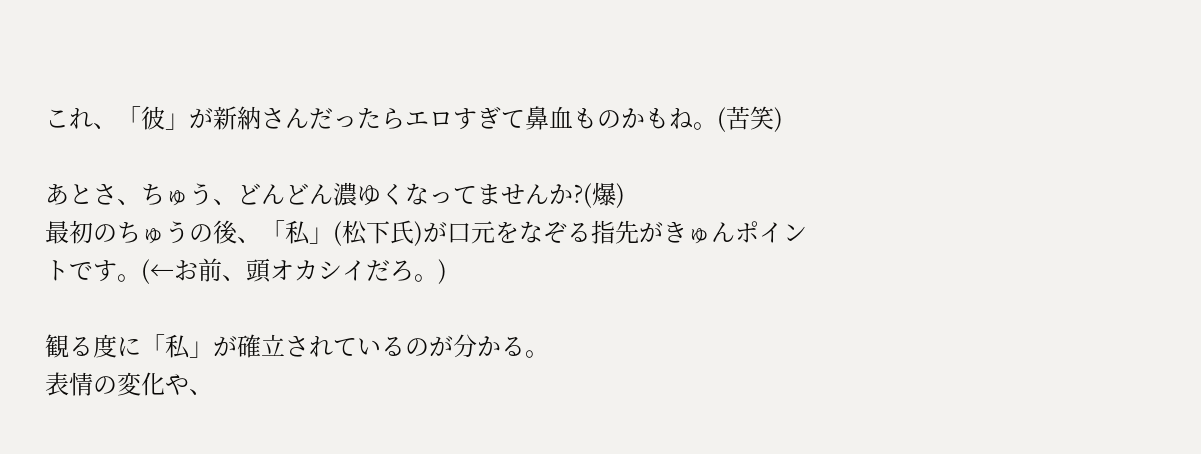これ、「彼」が新納さんだったらエロすぎて鼻血ものかもね。(苦笑)

あとさ、ちゅう、どんどん濃ゆくなってませんか?(爆)
最初のちゅうの後、「私」(松下氏)が口元をなぞる指先がきゅんポイントです。(←お前、頭オカシイだろ。)

観る度に「私」が確立されているのが分かる。
表情の変化や、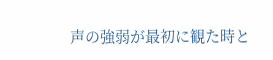声の強弱が最初に観た時と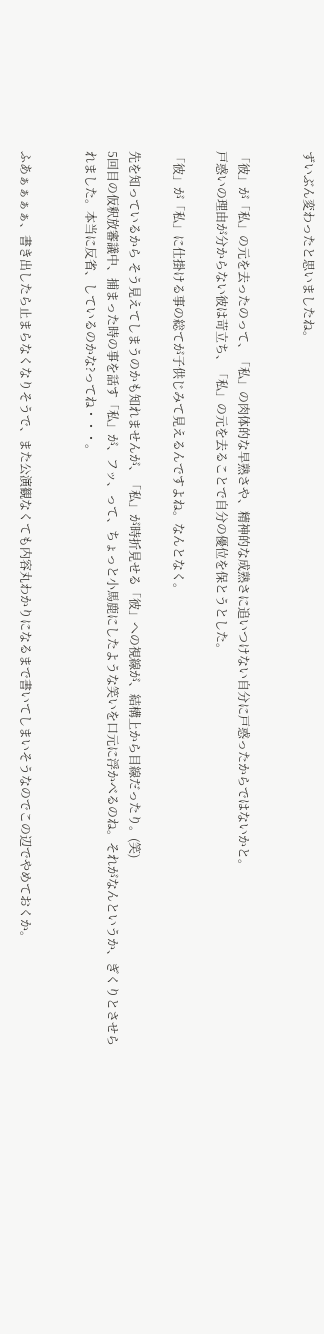ずいぶん変わったと思いましたね。


「彼」が「私」の元を去ったのって、「私」の肉体的な早熟さや、精神的な成熟さに追いつけない自分に戸惑ったからではないかと。
戸惑いの理由が分からない彼は苛立ち、「私」の元を去ることで自分の優位を保とうとした。

「彼」が「私」に仕掛ける事の総てが子供じみて見えるんですよね。なんとなく。

先を知っているから そう見えてしまうのかも知れませんが、「私」が時折見せる「彼」への視線が、結構上から目線だったり。(笑)
5回目の仮釈放審議中、捕まった時の事を話す「私」が、フッ、って、ちょっと小馬鹿にしたような笑いを口元に浮かべるのね。それがなんというか、ぎくりとさせられました。本当に反省、しているのかな?ってね・・・。


ふあぁぁぁぁ、書き出したら止まらなくなりそうで、また公演観なくても内容丸わかりになるまで書いてしまいそうなのでこの辺でやめておくか。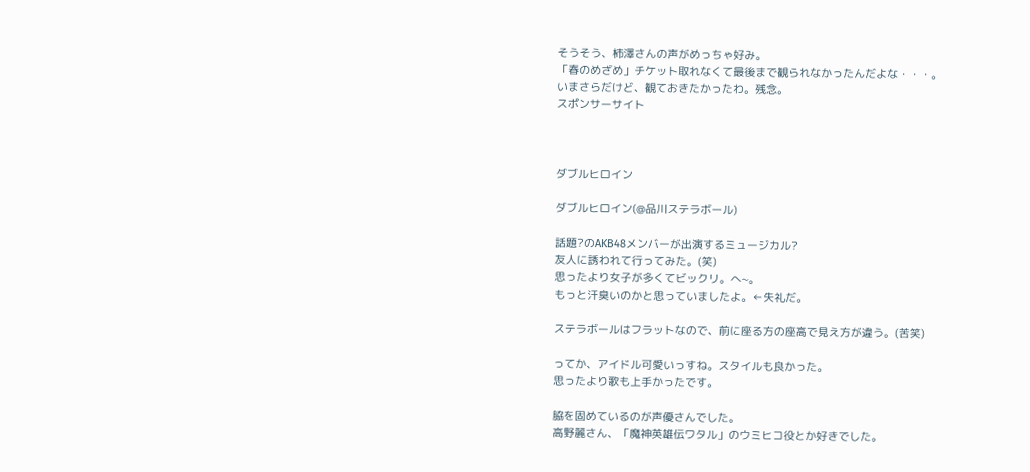そうそう、柿澤さんの声がめっちゃ好み。
「春のめざめ」チケット取れなくて最後まで観られなかったんだよな・・・。
いまさらだけど、観ておきたかったわ。残念。
スポンサーサイト



ダブルヒロイン

ダブルヒロイン(@品川ステラボール)

話題?のAKB48メンバーが出演するミュージカル?
友人に誘われて行ってみた。(笑)
思ったより女子が多くてビックリ。へ~。
もっと汗臭いのかと思っていましたよ。←失礼だ。

ステラボールはフラットなので、前に座る方の座高で見え方が違う。(苦笑)

ってか、アイドル可愛いっすね。スタイルも良かった。
思ったより歌も上手かったです。

脇を固めているのが声優さんでした。
高野麗さん、「魔神英雄伝ワタル」のウミヒコ役とか好きでした。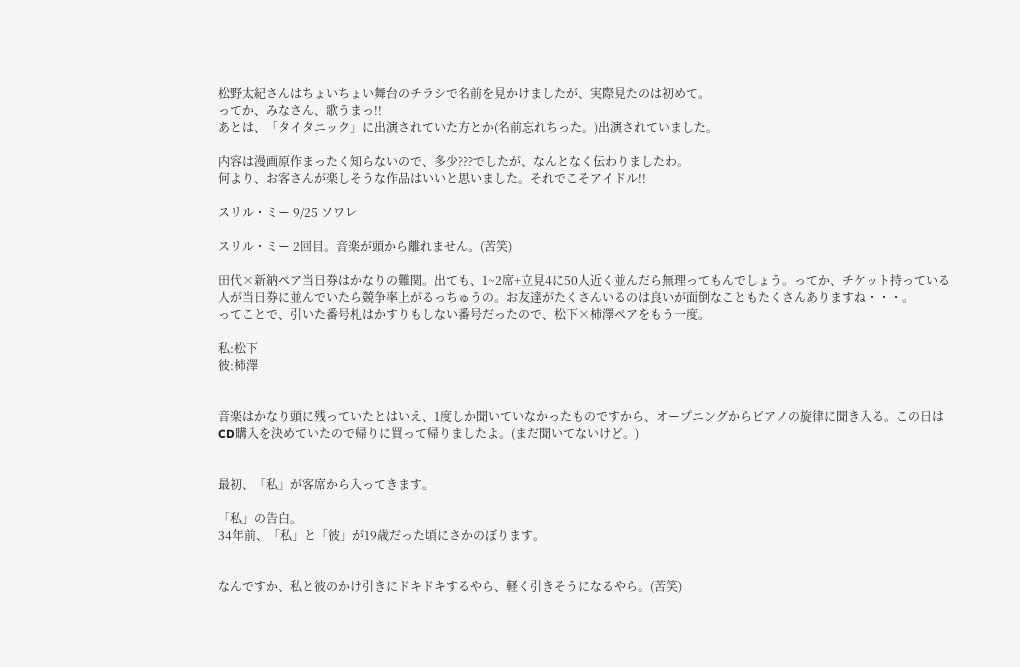松野太紀さんはちょいちょい舞台のチラシで名前を見かけましたが、実際見たのは初めて。
ってか、みなさん、歌うまっ!!
あとは、「タイタニック」に出演されていた方とか(名前忘れちった。)出演されていました。

内容は漫画原作まったく知らないので、多少???でしたが、なんとなく伝わりましたわ。
何より、お客さんが楽しそうな作品はいいと思いました。それでこそアイドル!!

スリル・ミー 9/25 ソワレ

スリル・ミー 2回目。音楽が頭から離れません。(苦笑)

田代×新納ペア当日券はかなりの難関。出ても、1~2席+立見4に50人近く並んだら無理ってもんでしょう。ってか、チケット持っている人が当日券に並んでいたら競争率上がるっちゅうの。お友達がたくさんいるのは良いが面倒なこともたくさんありますね・・・。
ってことで、引いた番号札はかすりもしない番号だったので、松下×柿澤ペアをもう一度。

私:松下
彼:柿澤


音楽はかなり頭に残っていたとはいえ、1度しか聞いていなかったものですから、オープニングからピアノの旋律に聞き入る。この日はCD購入を決めていたので帰りに買って帰りましたよ。(まだ聞いてないけど。)


最初、「私」が客席から入ってきます。

「私」の告白。
34年前、「私」と「彼」が19歳だった頃にさかのぼります。


なんですか、私と彼のかけ引きにドキドキするやら、軽く引きそうになるやら。(苦笑)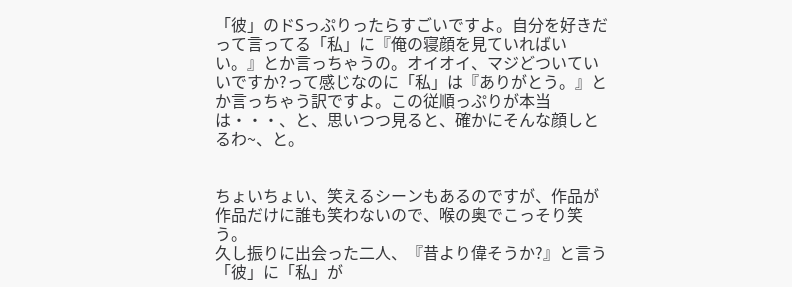「彼」のドSっぷりったらすごいですよ。自分を好きだって言ってる「私」に『俺の寝顔を見ていればいい。』とか言っちゃうの。オイオイ、マジどついていいですか?って感じなのに「私」は『ありがとう。』とか言っちゃう訳ですよ。この従順っぷりが本当は・・・、と、思いつつ見ると、確かにそんな顔しとるわ~、と。


ちょいちょい、笑えるシーンもあるのですが、作品が作品だけに誰も笑わないので、喉の奥でこっそり笑う。
久し振りに出会った二人、『昔より偉そうか?』と言う「彼」に「私」が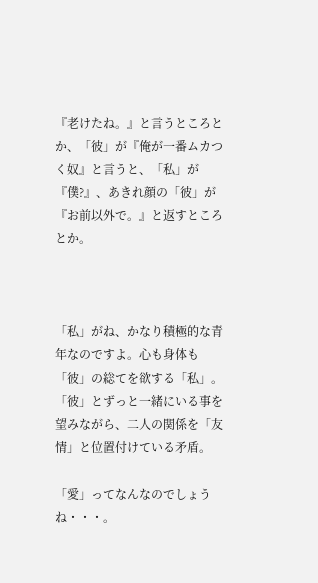『老けたね。』と言うところとか、「彼」が『俺が一番ムカつく奴』と言うと、「私」が『僕?』、あきれ顔の「彼」が『お前以外で。』と返すところとか。



「私」がね、かなり積極的な青年なのですよ。心も身体も「彼」の総てを欲する「私」。
「彼」とずっと一緒にいる事を望みながら、二人の関係を「友情」と位置付けている矛盾。

「愛」ってなんなのでしょうね・・・。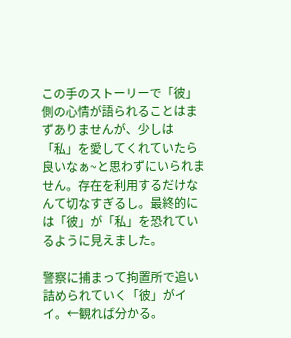この手のストーリーで「彼」側の心情が語られることはまずありませんが、少しは「私」を愛してくれていたら良いなぁ~と思わずにいられません。存在を利用するだけなんて切なすぎるし。最終的には「彼」が「私」を恐れているように見えました。

警察に捕まって拘置所で追い詰められていく「彼」がイイ。←観れば分かる。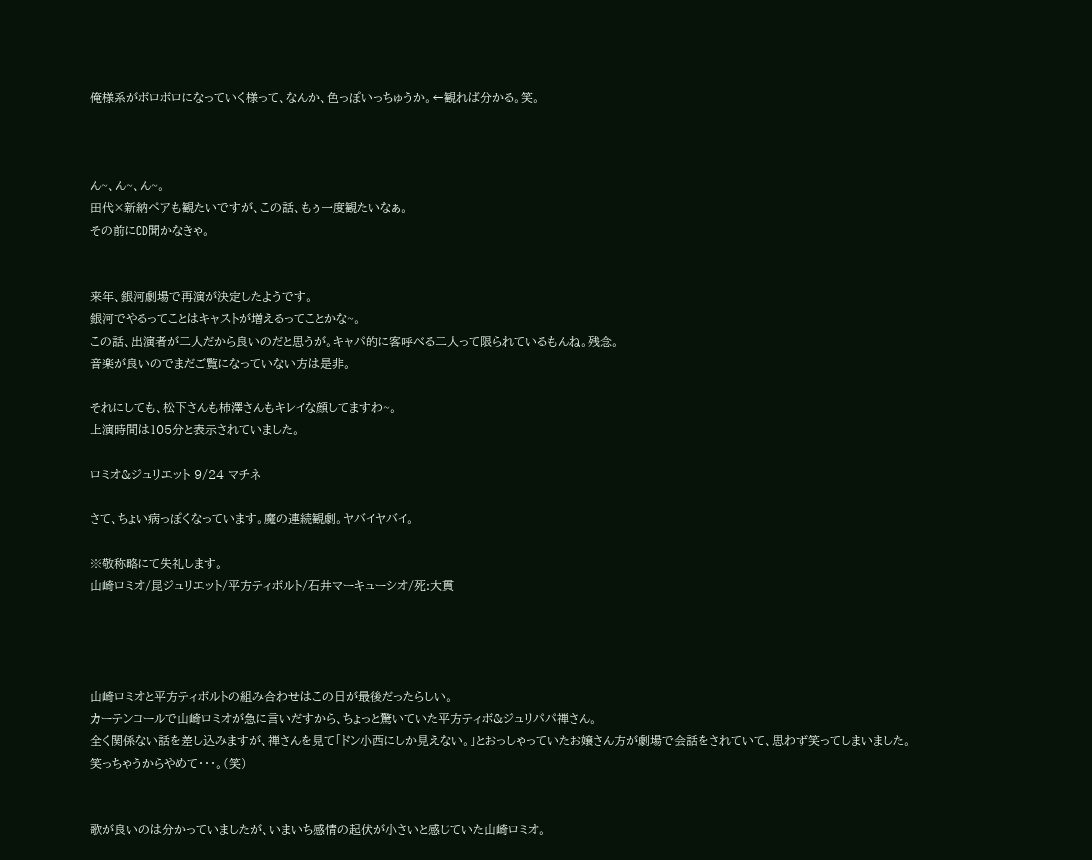俺様系がボロボロになっていく様って、なんか、色っぽいっちゅうか。←観れば分かる。笑。



ん~、ん~、ん~。
田代×新納ペアも観たいですが、この話、もぅ一度観たいなぁ。
その前にCD聞かなきゃ。


来年、銀河劇場で再演が決定したようです。
銀河でやるってことはキャストが増えるってことかな~。
この話、出演者が二人だから良いのだと思うが。キャパ的に客呼べる二人って限られているもんね。残念。
音楽が良いのでまだご覧になっていない方は是非。

それにしても、松下さんも柿澤さんもキレイな顔してますわ~。
上演時間は105分と表示されていました。

ロミオ&ジュリエット 9/24 マチネ

さて、ちょい病っぽくなっています。魔の連続観劇。ヤバイヤバイ。

※敬称略にて失礼します。
山崎ロミオ/昆ジュリエット/平方ティボルト/石井マーキューシオ/死:大貫




山崎ロミオと平方ティボルトの組み合わせはこの日が最後だったらしい。
カーテンコールで山崎ロミオが急に言いだすから、ちょっと驚いていた平方ティボ&ジュリパパ禅さん。
全く関係ない話を差し込みますが、禅さんを見て「ドン小西にしか見えない。」とおっしゃっていたお嬢さん方が劇場で会話をされていて、思わず笑ってしまいました。笑っちゃうからやめて・・・。(笑)


歌が良いのは分かっていましたが、いまいち感情の起伏が小さいと感じていた山崎ロミオ。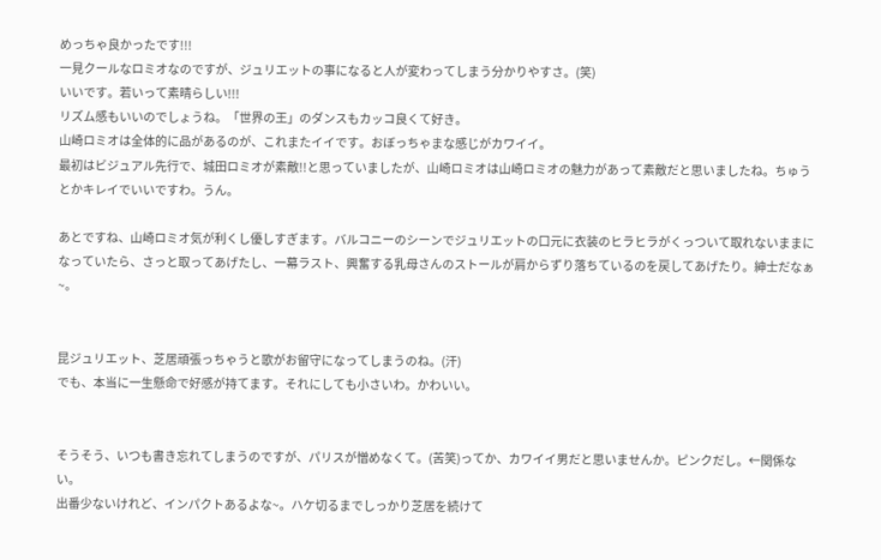めっちゃ良かったです!!!
一見クールなロミオなのですが、ジュリエットの事になると人が変わってしまう分かりやすさ。(笑)
いいです。若いって素晴らしい!!!
リズム感もいいのでしょうね。「世界の王」のダンスもカッコ良くて好き。
山崎ロミオは全体的に品があるのが、これまたイイです。おぼっちゃまな感じがカワイイ。
最初はビジュアル先行で、城田ロミオが素敵!!と思っていましたが、山崎ロミオは山崎ロミオの魅力があって素敵だと思いましたね。ちゅうとかキレイでいいですわ。うん。

あとですね、山崎ロミオ気が利くし優しすぎます。バルコニーのシーンでジュリエットの口元に衣装のヒラヒラがくっついて取れないままになっていたら、さっと取ってあげたし、一幕ラスト、興奮する乳母さんのストールが肩からずり落ちているのを戻してあげたり。紳士だなぁ~。


昆ジュリエット、芝居頑張っちゃうと歌がお留守になってしまうのね。(汗)
でも、本当に一生懸命で好感が持てます。それにしても小さいわ。かわいい。


そうそう、いつも書き忘れてしまうのですが、パリスが憎めなくて。(苦笑)ってか、カワイイ男だと思いませんか。ピンクだし。←関係ない。
出番少ないけれど、インパクトあるよな~。ハケ切るまでしっかり芝居を続けて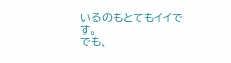いるのもとてもイイです。
でも、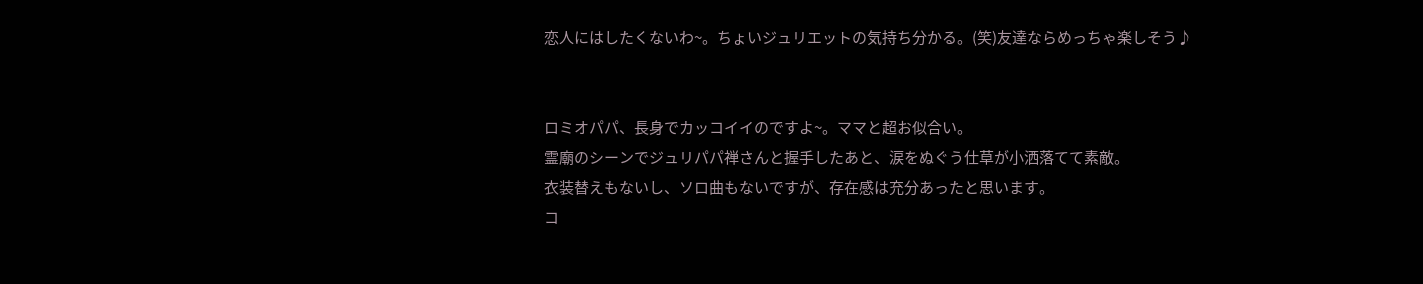恋人にはしたくないわ~。ちょいジュリエットの気持ち分かる。(笑)友達ならめっちゃ楽しそう♪


ロミオパパ、長身でカッコイイのですよ~。ママと超お似合い。
霊廟のシーンでジュリパパ禅さんと握手したあと、涙をぬぐう仕草が小洒落てて素敵。
衣装替えもないし、ソロ曲もないですが、存在感は充分あったと思います。
コ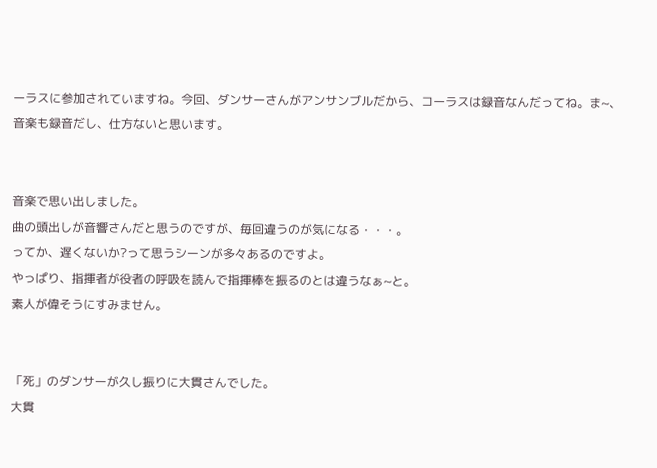ーラスに参加されていますね。今回、ダンサーさんがアンサンブルだから、コーラスは録音なんだってね。ま~、音楽も録音だし、仕方ないと思います。


音楽で思い出しました。
曲の頭出しが音響さんだと思うのですが、毎回違うのが気になる・・・。
ってか、遅くないか?って思うシーンが多々あるのですよ。
やっぱり、指揮者が役者の呼吸を読んで指揮棒を振るのとは違うなぁ~と。
素人が偉そうにすみません。


「死」のダンサーが久し振りに大貫さんでした。
大貫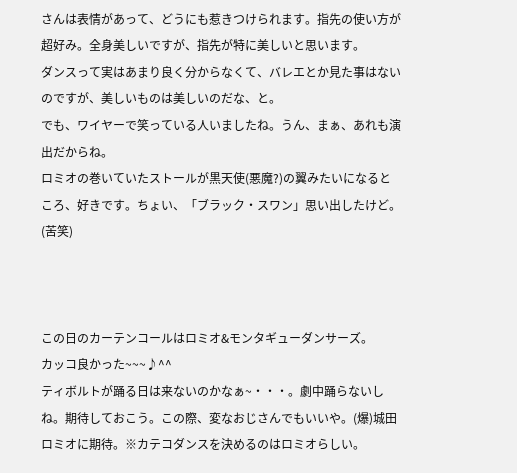さんは表情があって、どうにも惹きつけられます。指先の使い方が超好み。全身美しいですが、指先が特に美しいと思います。
ダンスって実はあまり良く分からなくて、バレエとか見た事はないのですが、美しいものは美しいのだな、と。
でも、ワイヤーで笑っている人いましたね。うん、まぁ、あれも演出だからね。
ロミオの巻いていたストールが黒天使(悪魔?)の翼みたいになるところ、好きです。ちょい、「ブラック・スワン」思い出したけど。(苦笑)



この日のカーテンコールはロミオ&モンタギューダンサーズ。
カッコ良かった~~~♪^^
ティボルトが踊る日は来ないのかなぁ~・・・。劇中踊らないしね。期待しておこう。この際、変なおじさんでもいいや。(爆)城田ロミオに期待。※カテコダンスを決めるのはロミオらしい。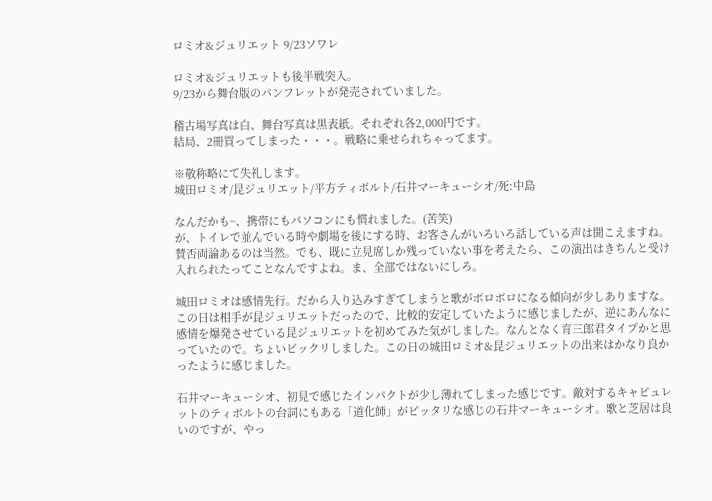ロミオ&ジュリエット 9/23ソワレ

ロミオ&ジュリエットも後半戦突入。
9/23から舞台版のパンフレットが発売されていました。

稽古場写真は白、舞台写真は黒表紙。それぞれ各2,000円です。
結局、2冊買ってしまった・・・。戦略に乗せられちゃってます。

※敬称略にて失礼します。
城田ロミオ/昆ジュリエット/平方ティボルト/石井マーキューシオ/死:中島

なんだかも~、携帯にもパソコンにも慣れました。(苦笑)
が、トイレで並んでいる時や劇場を後にする時、お客さんがいろいろ話している声は聞こえますね。
賛否両論あるのは当然。でも、既に立見席しか残っていない事を考えたら、この演出はきちんと受け入れられたってことなんですよね。ま、全部ではないにしろ。

城田ロミオは感情先行。だから入り込みすぎてしまうと歌がボロボロになる傾向が少しありますな。
この日は相手が昆ジュリエットだったので、比較的安定していたように感じましたが、逆にあんなに感情を爆発させている昆ジュリエットを初めてみた気がしました。なんとなく育三郎君タイプかと思っていたので。ちょいビックリしました。この日の城田ロミオ&昆ジュリエットの出来はかなり良かったように感じました。

石井マーキューシオ、初見で感じたインパクトが少し薄れてしまった感じです。敵対するキャピュレットのティボルトの台詞にもある「道化師」がピッタリな感じの石井マーキューシオ。歌と芝居は良いのですが、やっ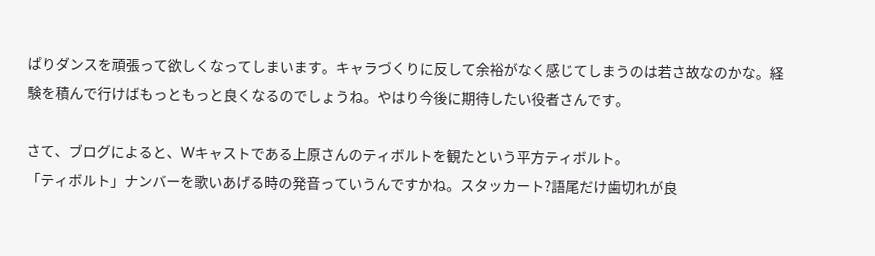ぱりダンスを頑張って欲しくなってしまいます。キャラづくりに反して余裕がなく感じてしまうのは若さ故なのかな。経験を積んで行けばもっともっと良くなるのでしょうね。やはり今後に期待したい役者さんです。

さて、ブログによると、Wキャストである上原さんのティボルトを観たという平方ティボルト。
「ティボルト」ナンバーを歌いあげる時の発音っていうんですかね。スタッカート?語尾だけ歯切れが良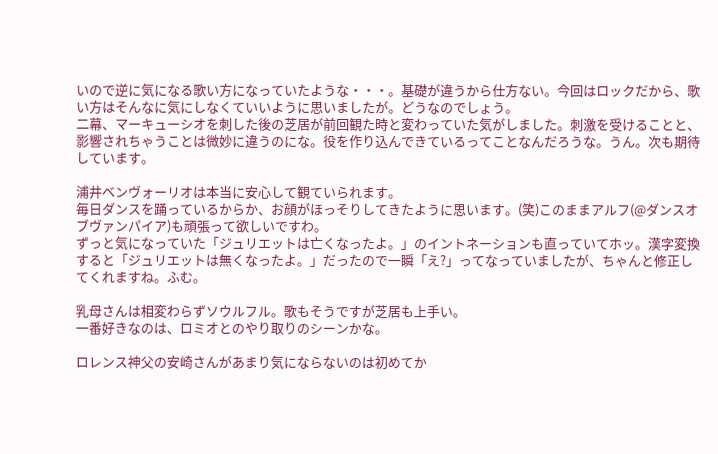いので逆に気になる歌い方になっていたような・・・。基礎が違うから仕方ない。今回はロックだから、歌い方はそんなに気にしなくていいように思いましたが。どうなのでしょう。
二幕、マーキューシオを刺した後の芝居が前回観た時と変わっていた気がしました。刺激を受けることと、影響されちゃうことは微妙に違うのにな。役を作り込んできているってことなんだろうな。うん。次も期待しています。

浦井ベンヴォーリオは本当に安心して観ていられます。
毎日ダンスを踊っているからか、お顔がほっそりしてきたように思います。(笑)このままアルフ(@ダンスオブヴァンパイア)も頑張って欲しいですわ。
ずっと気になっていた「ジュリエットは亡くなったよ。」のイントネーションも直っていてホッ。漢字変換すると「ジュリエットは無くなったよ。」だったので一瞬「え?」ってなっていましたが、ちゃんと修正してくれますね。ふむ。

乳母さんは相変わらずソウルフル。歌もそうですが芝居も上手い。
一番好きなのは、ロミオとのやり取りのシーンかな。

ロレンス神父の安崎さんがあまり気にならないのは初めてか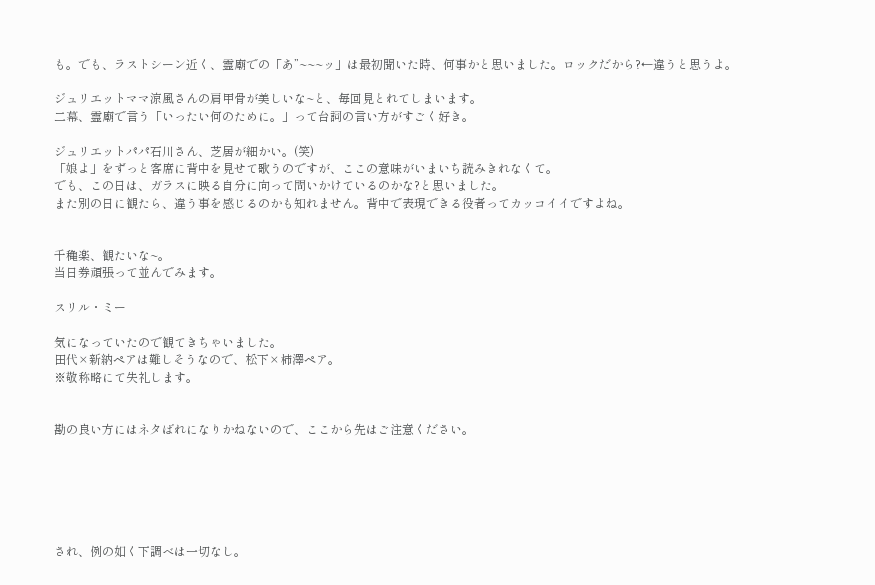も。でも、ラストシーン近く、霊廟での「あ”~~~ッ」は最初聞いた時、何事かと思いました。ロックだから?←違うと思うよ。

ジュリエットママ涼風さんの肩甲骨が美しいな~と、毎回見とれてしまいます。
二幕、霊廟で言う「いったい何のために。」って台詞の言い方がすごく好き。

ジュリエットパパ石川さん、芝居が細かい。(笑)
「娘よ」をずっと客席に背中を見せて歌うのですが、ここの意味がいまいち読みきれなくて。
でも、この日は、ガラスに映る自分に向って問いかけているのかな?と思いました。
また別の日に観たら、違う事を感じるのかも知れません。背中で表現できる役者ってカッコイイですよね。


千穐楽、観たいな~。
当日券頑張って並んでみます。

スリル・ミー

気になっていたので観てきちゃいました。
田代×新納ペアは難しそうなので、松下×柿澤ペア。
※敬称略にて失礼します。


勘の良い方にはネタばれになりかねないので、ここから先はご注意ください。






され、例の如く下調べは一切なし。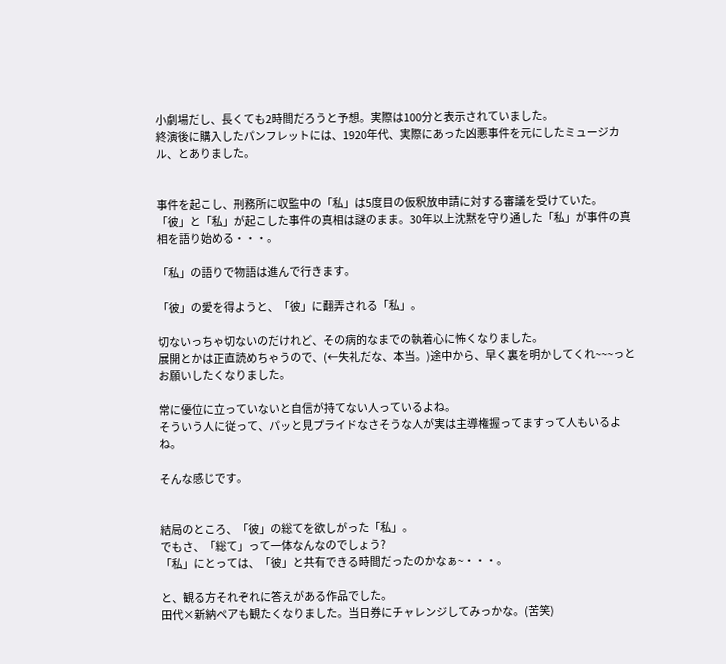小劇場だし、長くても2時間だろうと予想。実際は100分と表示されていました。
終演後に購入したパンフレットには、1920年代、実際にあった凶悪事件を元にしたミュージカル、とありました。


事件を起こし、刑務所に収監中の「私」は5度目の仮釈放申請に対する審議を受けていた。
「彼」と「私」が起こした事件の真相は謎のまま。30年以上沈黙を守り通した「私」が事件の真相を語り始める・・・。

「私」の語りで物語は進んで行きます。

「彼」の愛を得ようと、「彼」に翻弄される「私」。

切ないっちゃ切ないのだけれど、その病的なまでの執着心に怖くなりました。
展開とかは正直読めちゃうので、(←失礼だな、本当。)途中から、早く裏を明かしてくれ~~~っとお願いしたくなりました。

常に優位に立っていないと自信が持てない人っているよね。
そういう人に従って、パッと見プライドなさそうな人が実は主導権握ってますって人もいるよね。

そんな感じです。


結局のところ、「彼」の総てを欲しがった「私」。
でもさ、「総て」って一体なんなのでしょう?
「私」にとっては、「彼」と共有できる時間だったのかなぁ~・・・。

と、観る方それぞれに答えがある作品でした。
田代×新納ペアも観たくなりました。当日券にチャレンジしてみっかな。(苦笑)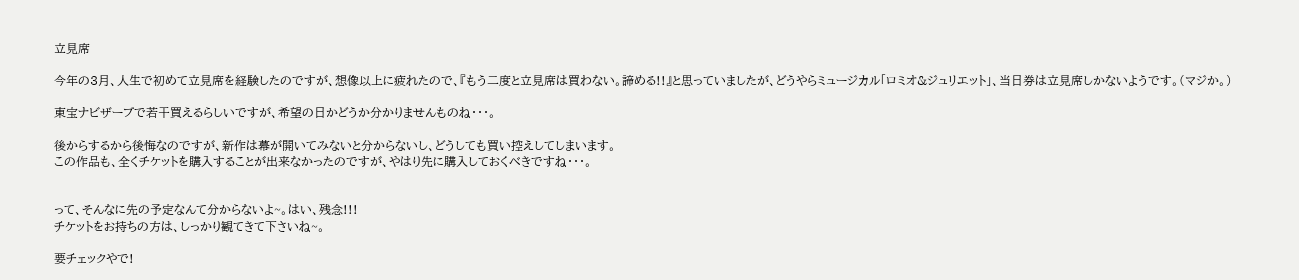立見席

今年の3月、人生で初めて立見席を経験したのですが、想像以上に疲れたので、『もう二度と立見席は買わない。諦める!!』と思っていましたが、どうやらミュージカル「ロミオ&ジュリエット」、当日券は立見席しかないようです。(マジか。)

東宝ナビザーブで若干買えるらしいですが、希望の日かどうか分かりませんものね・・・。

後からするから後悔なのですが、新作は幕が開いてみないと分からないし、どうしても買い控えしてしまいます。
この作品も、全くチケットを購入することが出来なかったのですが、やはり先に購入しておくべきですね・・・。


って、そんなに先の予定なんて分からないよ~。はい、残念!!!
チケットをお持ちの方は、しっかり観てきて下さいね~。

要チェックやで!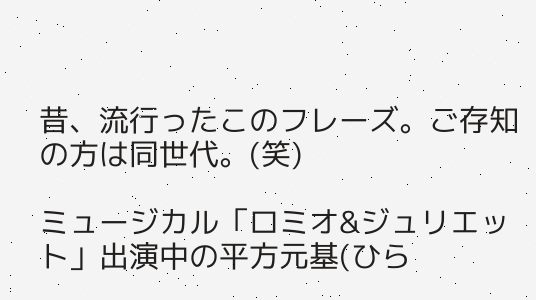昔、流行ったこのフレーズ。ご存知の方は同世代。(笑)

ミュージカル「ロミオ&ジュリエット」出演中の平方元基(ひら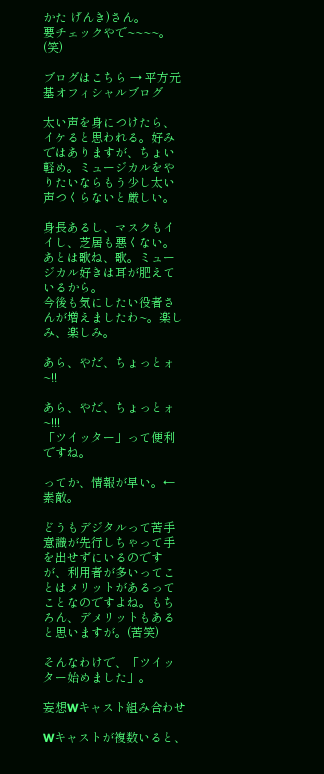かた げんき)さん。
要チェックやで~~~~。(笑)

ブログはこちら → 平方元基オフィシャルブログ

太い声を身につけたら、イケると思われる。好みではありますが、ちょい軽め。ミュージカルをやりたいならもう少し太い声つくらないと厳しい。

身長あるし、マスクもイイし、芝居も悪くない。あとは歌ね、歌。ミュージカル好きは耳が肥えているから。
今後も気にしたい役者さんが増えましたわ~。楽しみ、楽しみ。

あら、やだ、ちょっとォ~!!

あら、やだ、ちょっとォ~!!!
「ツイッター」って便利ですね。

ってか、情報が早い。←素敵。

どうもデジタルって苦手意識が先行しちゃって手を出せずにいるのですが、利用者が多いってことはメリットがあるってことなのですよね。もちろん、デメリットもあると思いますが。(苦笑)

そんなわけで、「ツイッター始めました」。

妄想Wキャスト組み合わせ

Wキャストが複数いると、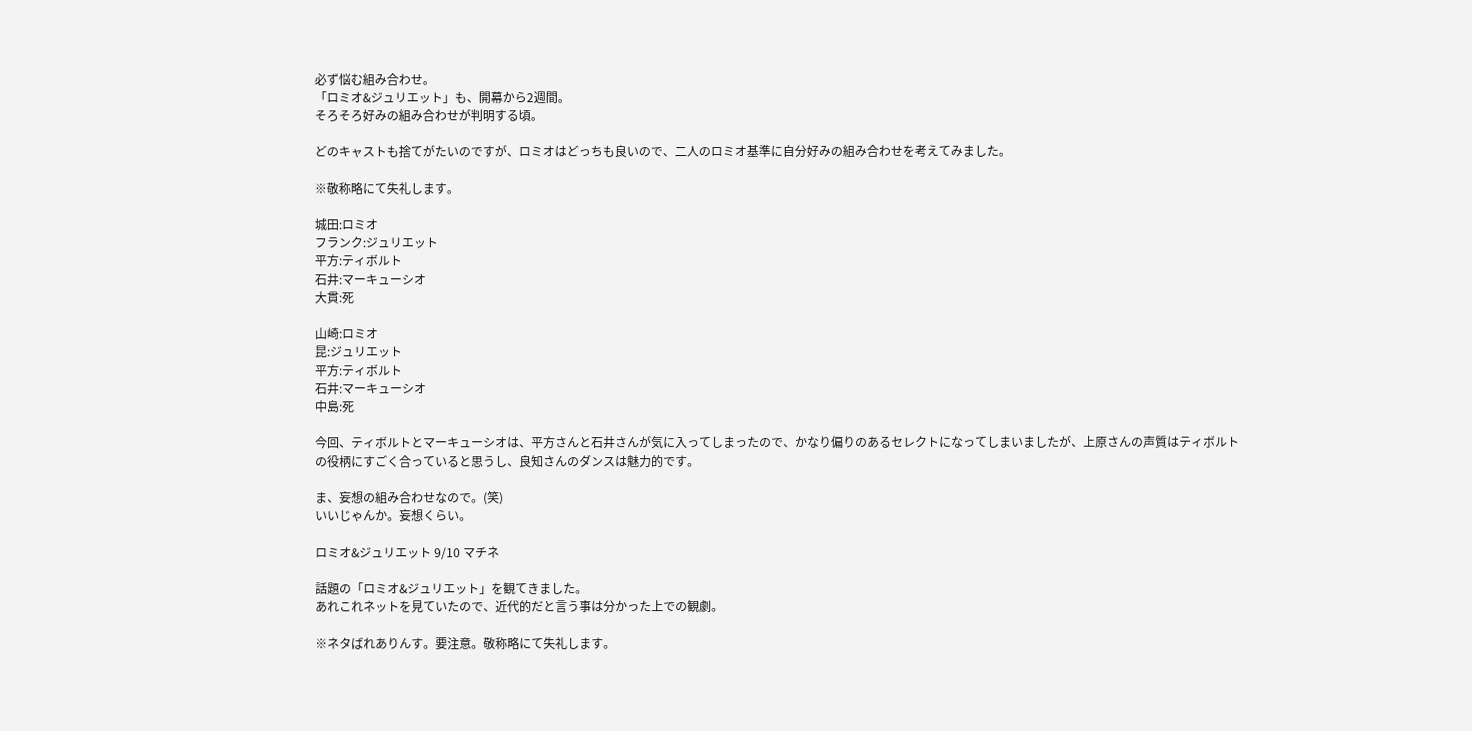必ず悩む組み合わせ。
「ロミオ&ジュリエット」も、開幕から2週間。
そろそろ好みの組み合わせが判明する頃。

どのキャストも捨てがたいのですが、ロミオはどっちも良いので、二人のロミオ基準に自分好みの組み合わせを考えてみました。

※敬称略にて失礼します。

城田:ロミオ
フランク:ジュリエット
平方:ティボルト
石井:マーキューシオ
大貫:死

山崎:ロミオ
昆:ジュリエット
平方:ティボルト
石井:マーキューシオ
中島:死

今回、ティボルトとマーキューシオは、平方さんと石井さんが気に入ってしまったので、かなり偏りのあるセレクトになってしまいましたが、上原さんの声質はティボルトの役柄にすごく合っていると思うし、良知さんのダンスは魅力的です。

ま、妄想の組み合わせなので。(笑)
いいじゃんか。妄想くらい。

ロミオ&ジュリエット 9/10 マチネ

話題の「ロミオ&ジュリエット」を観てきました。
あれこれネットを見ていたので、近代的だと言う事は分かった上での観劇。

※ネタばれありんす。要注意。敬称略にて失礼します。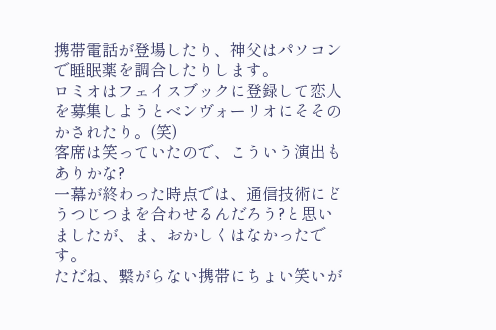携帯電話が登場したり、神父はパソコンで睡眠薬を調合したりします。
ロミオはフェイスブックに登録して恋人を募集しようとベンヴォーリオにそそのかされたり。(笑)
客席は笑っていたので、こういう演出もありかな?
一幕が終わった時点では、通信技術にどうつじつまを合わせるんだろう?と思いましたが、ま、おかしくはなかったです。
ただね、繋がらない携帯にちょい笑いが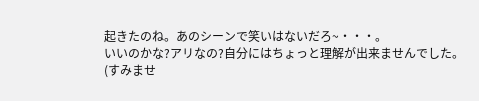起きたのね。あのシーンで笑いはないだろ~・・・。
いいのかな?アリなの?自分にはちょっと理解が出来ませんでした。(すみませ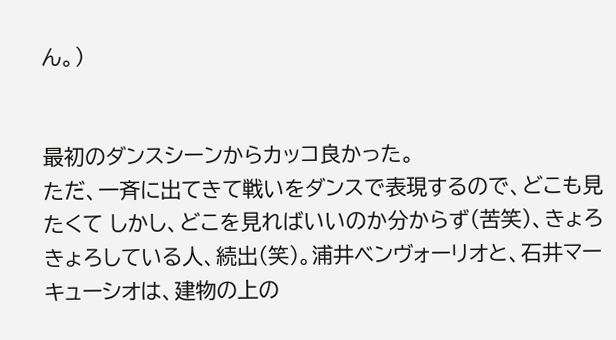ん。)


最初のダンスシーンからカッコ良かった。
ただ、一斉に出てきて戦いをダンスで表現するので、どこも見たくて しかし、どこを見ればいいのか分からず(苦笑)、きょろきょろしている人、続出(笑)。浦井ベンヴォーリオと、石井マーキューシオは、建物の上の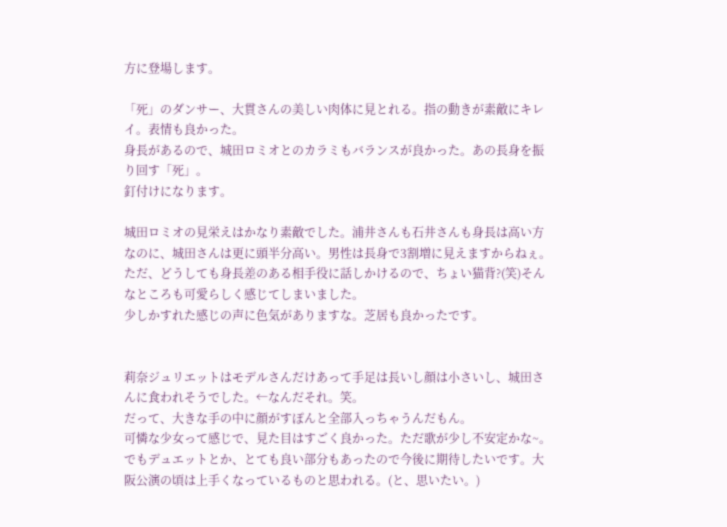方に登場します。

「死」のダンサー、大貫さんの美しい肉体に見とれる。指の動きが素敵にキレイ。表情も良かった。
身長があるので、城田ロミオとのカラミもバランスが良かった。あの長身を振り回す「死」。
釘付けになります。

城田ロミオの見栄えはかなり素敵でした。浦井さんも石井さんも身長は高い方なのに、城田さんは更に頭半分高い。男性は長身で3割増に見えますからねぇ。
ただ、どうしても身長差のある相手役に話しかけるので、ちょい猫背?(笑)そんなところも可愛らしく感じてしまいました。
少しかすれた感じの声に色気がありますな。芝居も良かったです。


莉奈ジュリエットはモデルさんだけあって手足は長いし顔は小さいし、城田さんに食われそうでした。←なんだそれ。笑。
だって、大きな手の中に顔がすぽんと全部入っちゃうんだもん。
可憐な少女って感じで、見た目はすごく良かった。ただ歌が少し不安定かな~。でもデュエットとか、とても良い部分もあったので今後に期待したいです。大阪公演の頃は上手くなっているものと思われる。(と、思いたい。)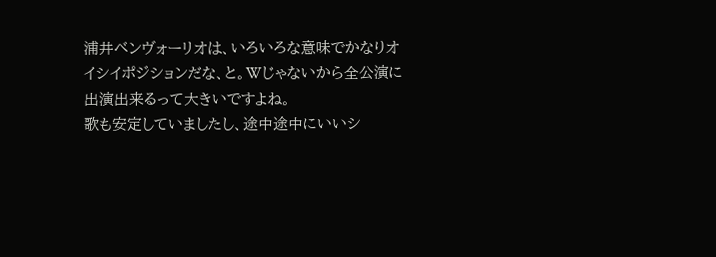浦井ベンヴォーリオは、いろいろな意味でかなりオイシイポジションだな、と。Wじゃないから全公演に出演出来るって大きいですよね。
歌も安定していましたし、途中途中にいいシ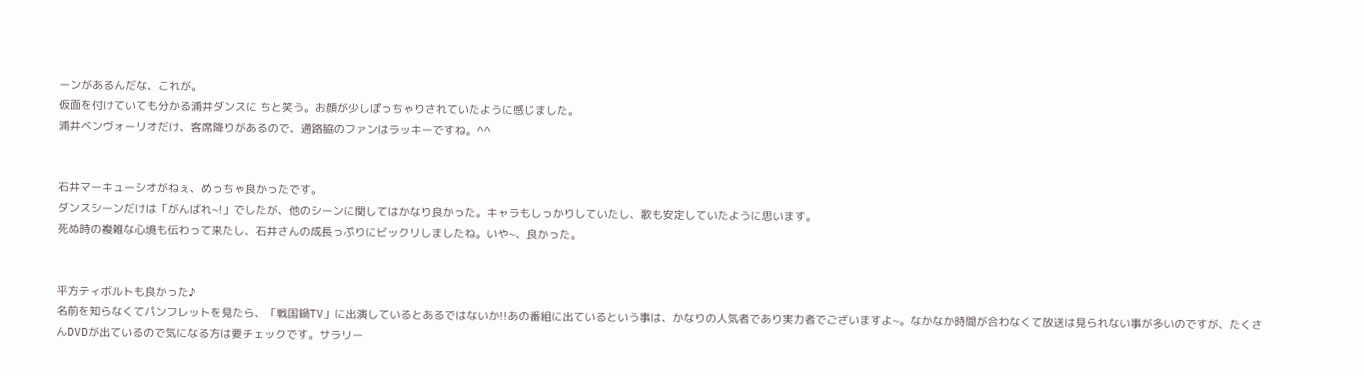ーンがあるんだな、これが。
仮面を付けていても分かる浦井ダンスに ちと笑う。お顔が少しぽっちゃりされていたように感じました。
浦井ベンヴォーリオだけ、客席降りがあるので、通路脇のファンはラッキーですね。^^


石井マーキューシオがねぇ、めっちゃ良かったです。
ダンスシーンだけは「がんばれ~!」でしたが、他のシーンに関してはかなり良かった。キャラもしっかりしていたし、歌も安定していたように思います。
死ぬ時の複雑な心境も伝わって来たし、石井さんの成長っぷりにビックリしましたね。いや~、良かった。


平方ティボルトも良かった♪
名前を知らなくてパンフレットを見たら、「戦国鍋TV」に出演しているとあるではないか!!あの番組に出ているという事は、かなりの人気者であり実力者でございますよ~。なかなか時間が合わなくて放送は見られない事が多いのですが、たくさんDVDが出ているので気になる方は要チェックです。サラリー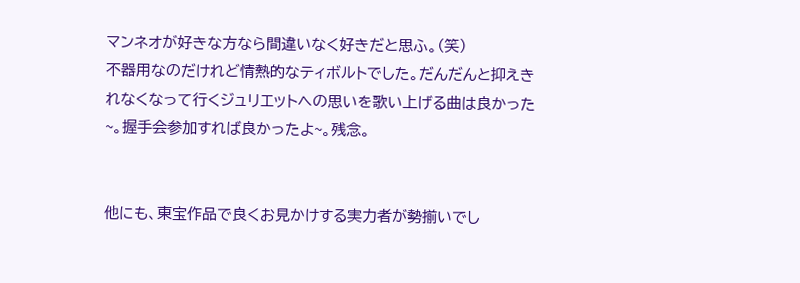マンネオが好きな方なら間違いなく好きだと思ふ。(笑)
不器用なのだけれど情熱的なティボルトでした。だんだんと抑えきれなくなって行くジュリエットへの思いを歌い上げる曲は良かった~。握手会参加すれば良かったよ~。残念。


他にも、東宝作品で良くお見かけする実力者が勢揃いでし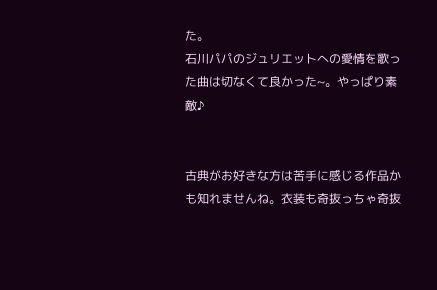た。
石川パパのジュリエットへの愛情を歌った曲は切なくて良かった~。やっぱり素敵♪


古典がお好きな方は苦手に感じる作品かも知れませんね。衣装も奇抜っちゃ奇抜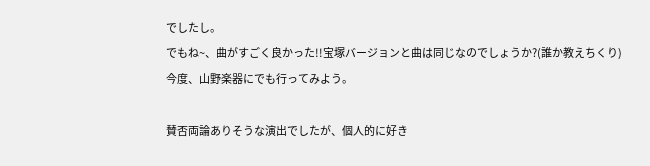でしたし。
でもね~、曲がすごく良かった!!宝塚バージョンと曲は同じなのでしょうか?(誰か教えちくり)
今度、山野楽器にでも行ってみよう。

賛否両論ありそうな演出でしたが、個人的に好き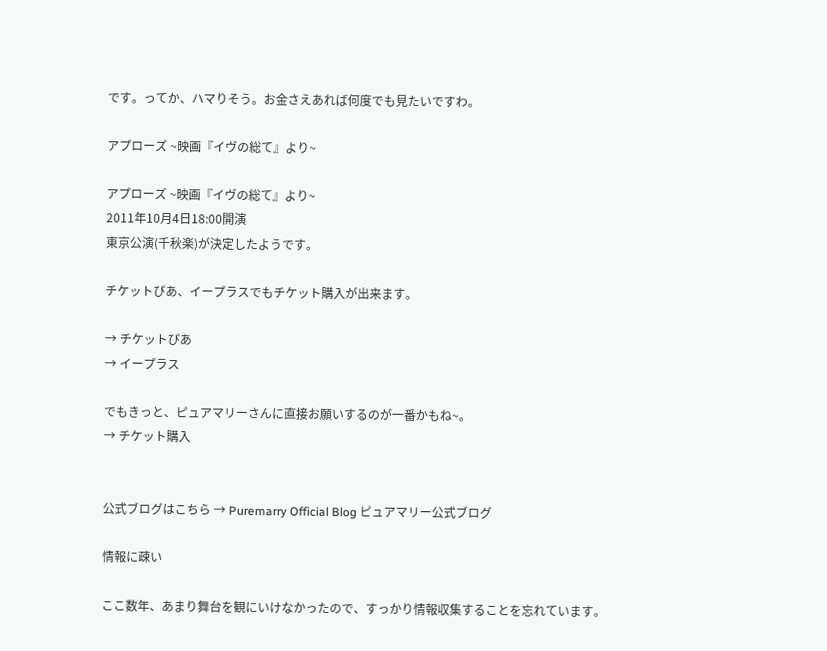です。ってか、ハマりそう。お金さえあれば何度でも見たいですわ。

アプローズ ~映画『イヴの総て』より~

アプローズ ~映画『イヴの総て』より~
2011年10月4日18:00開演
東京公演(千秋楽)が決定したようです。

チケットぴあ、イープラスでもチケット購入が出来ます。

→ チケットぴあ
→ イープラス

でもきっと、ピュアマリーさんに直接お願いするのが一番かもね~。
→ チケット購入


公式ブログはこちら → Puremarry Official Blog ピュアマリー公式ブログ

情報に疎い

ここ数年、あまり舞台を観にいけなかったので、すっかり情報収集することを忘れています。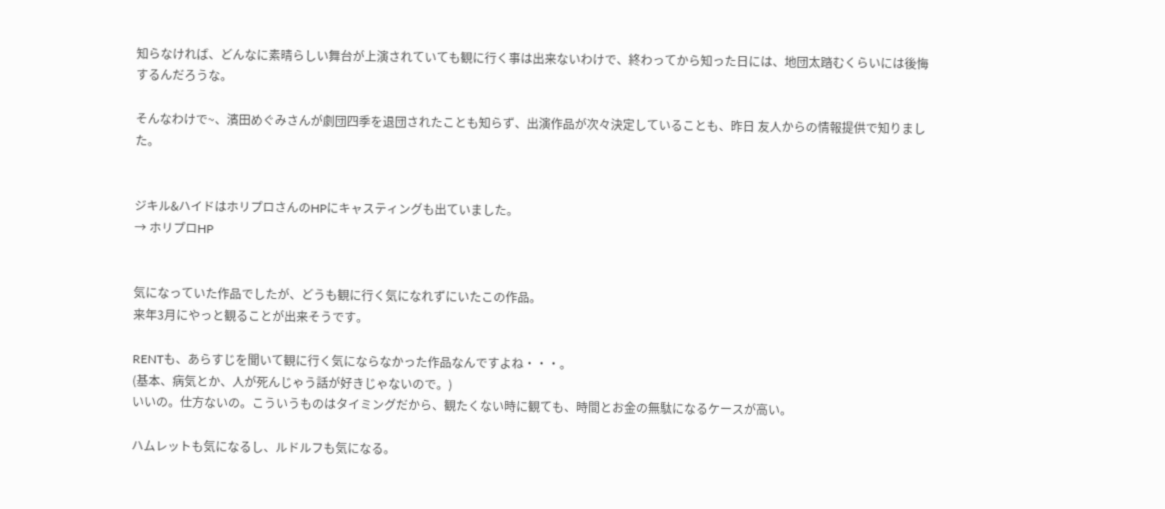知らなければ、どんなに素晴らしい舞台が上演されていても観に行く事は出来ないわけで、終わってから知った日には、地団太踏むくらいには後悔するんだろうな。

そんなわけで~、濱田めぐみさんが劇団四季を退団されたことも知らず、出演作品が次々決定していることも、昨日 友人からの情報提供で知りました。


ジキル&ハイドはホリプロさんのHPにキャスティングも出ていました。
→ ホリプロHP


気になっていた作品でしたが、どうも観に行く気になれずにいたこの作品。
来年3月にやっと観ることが出来そうです。

RENTも、あらすじを聞いて観に行く気にならなかった作品なんですよね・・・。
(基本、病気とか、人が死んじゃう話が好きじゃないので。)
いいの。仕方ないの。こういうものはタイミングだから、観たくない時に観ても、時間とお金の無駄になるケースが高い。

ハムレットも気になるし、ルドルフも気になる。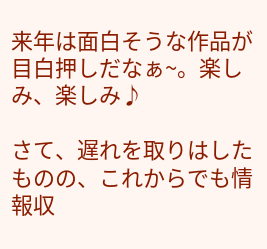来年は面白そうな作品が目白押しだなぁ~。楽しみ、楽しみ♪

さて、遅れを取りはしたものの、これからでも情報収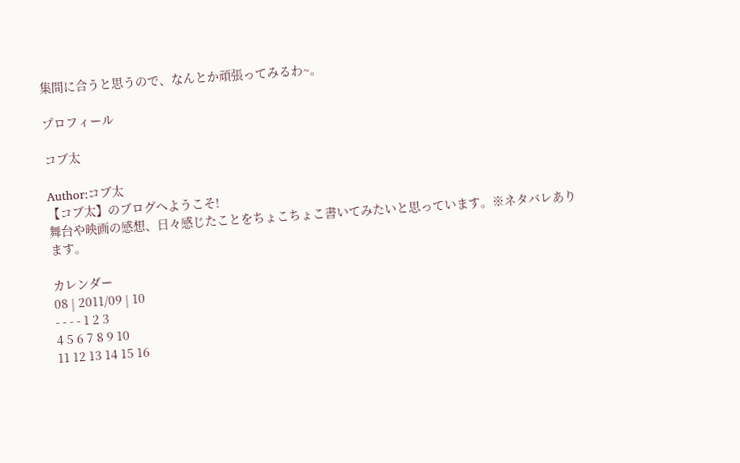集間に合うと思うので、なんとか頑張ってみるわ~。

プロフィール

コブ太

Author:コブ太
【コブ太】のブログへようこそ!
舞台や映画の感想、日々感じたことをちょこちょこ書いてみたいと思っています。※ネタバレあります。

カレンダー
08 | 2011/09 | 10
- - - - 1 2 3
4 5 6 7 8 9 10
11 12 13 14 15 16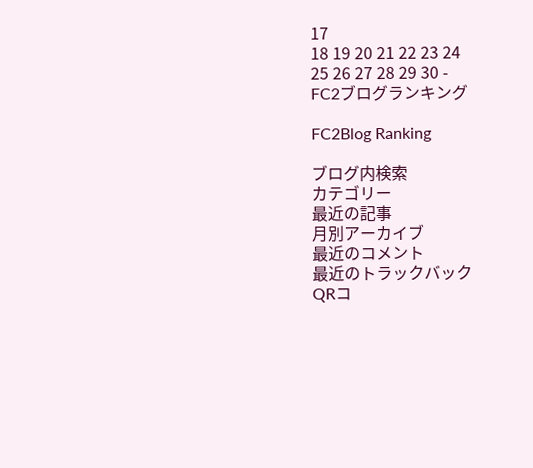17
18 19 20 21 22 23 24
25 26 27 28 29 30 -
FC2ブログランキング

FC2Blog Ranking

ブログ内検索
カテゴリー
最近の記事
月別アーカイブ
最近のコメント
最近のトラックバック
QRコ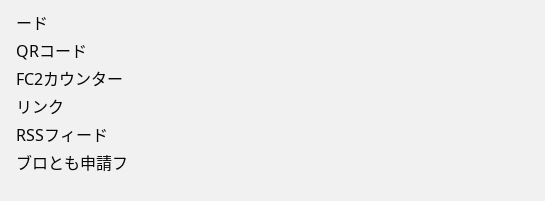ード
QRコード
FC2カウンター
リンク
RSSフィード
ブロとも申請フ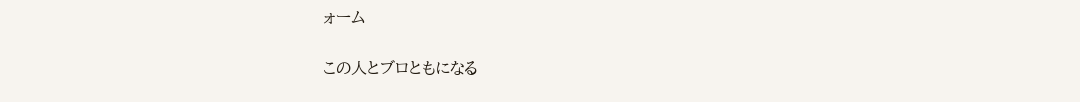ォーム

この人とブロともになる